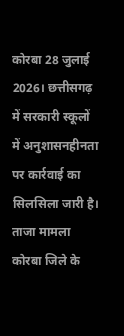कोरबा 28 जुलाई 2026। छत्तीसगढ़ में सरकारी स्कूलों में अनुशासनहीनता पर कार्रवाई का सिलसिला जारी है। ताजा मामला कोरबा जिले के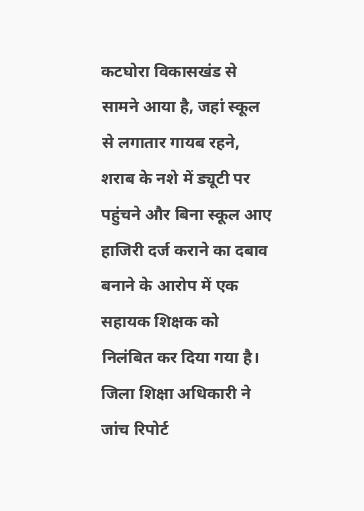कटघोरा विकासखंड से सामने आया है, जहां स्कूल से लगातार गायब रहने, शराब के नशे में ड्यूटी पर पहुंचने और बिना स्कूल आए हाजिरी दर्ज कराने का दबाव बनाने के आरोप में एक सहायक शिक्षक को निलंबित कर दिया गया है। जिला शिक्षा अधिकारी ने जांच रिपोर्ट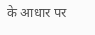के आधार पर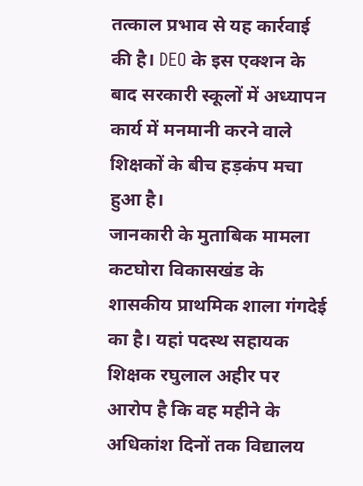तत्काल प्रभाव से यह कार्रवाई की है। DEO के इस एक्शन के बाद सरकारी स्कूलों में अध्यापन कार्य में मनमानी करने वाले शिक्षकों के बीच हड़कंप मचा हुआ है।
जानकारी के मुताबिक मामला कटघोरा विकासखंड के शासकीय प्राथमिक शाला गंगदेई का है। यहां पदस्थ सहायक शिक्षक रघुलाल अहीर पर आरोप है कि वह महीने के अधिकांश दिनों तक विद्यालय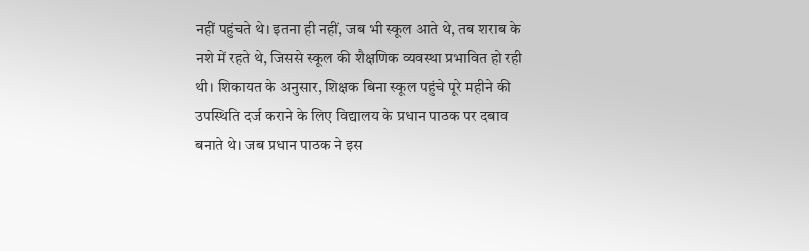नहीं पहुंचते थे। इतना ही नहीं, जब भी स्कूल आते थे, तब शराब के नशे में रहते थे, जिससे स्कूल की शैक्षणिक व्यवस्था प्रभावित हो रही थी। शिकायत के अनुसार, शिक्षक बिना स्कूल पहुंचे पूरे महीने की उपस्थिति दर्ज कराने के लिए विद्यालय के प्रधान पाठक पर दबाव बनाते थे। जब प्रधान पाठक ने इस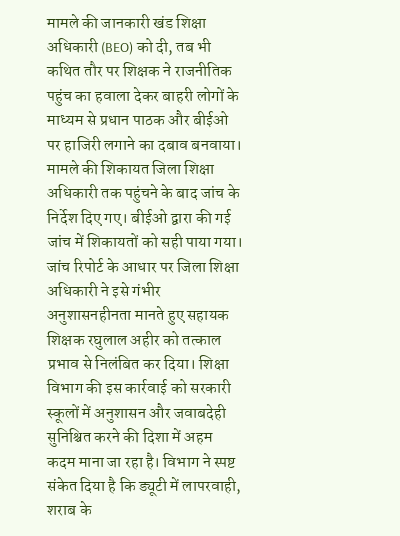मामले की जानकारी खंड शिक्षा अधिकारी (BEO) को दी, तब भी कथित तौर पर शिक्षक ने राजनीतिक पहुंच का हवाला देकर बाहरी लोगों के माध्यम से प्रधान पाठक और बीईओ पर हाजिरी लगाने का दबाव बनवाया।
मामले की शिकायत जिला शिक्षा अधिकारी तक पहुंचने के बाद जांच के निर्देश दिए गए। बीईओ द्वारा की गई जांच में शिकायतों को सही पाया गया। जांच रिपोर्ट के आधार पर जिला शिक्षा अधिकारी ने इसे गंभीर अनुशासनहीनता मानते हुए सहायक शिक्षक रघुलाल अहीर को तत्काल प्रभाव से निलंबित कर दिया। शिक्षा विभाग की इस कार्रवाई को सरकारी स्कूलों में अनुशासन और जवाबदेही सुनिश्चित करने की दिशा में अहम कदम माना जा रहा है। विभाग ने स्पष्ट संकेत दिया है कि ड्यूटी में लापरवाही, शराब के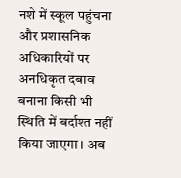नशे में स्कूल पहुंचना और प्रशासनिक अधिकारियों पर अनधिकृत दबाव बनाना किसी भी स्थिति में बर्दाश्त नहीं किया जाएगा। अब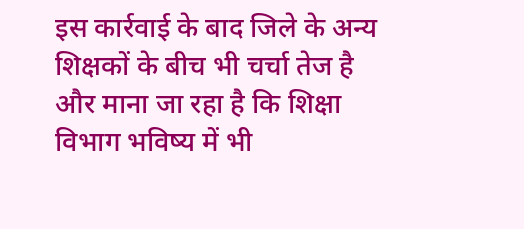इस कार्रवाई के बाद जिले के अन्य शिक्षकों के बीच भी चर्चा तेज है और माना जा रहा है कि शिक्षा विभाग भविष्य में भी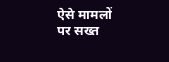ऐसे मामलों पर सख्त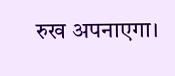रुख अपनाएगा।